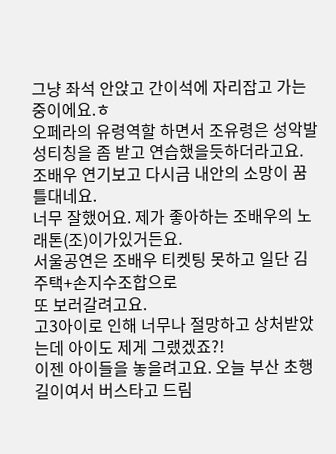그냥 좌석 안앉고 간이석에 자리잡고 가는중이에요.ㅎ
오페라의 유령역할 하면서 조유령은 성악발성티칭을 좀 받고 연습했을듯하더라고요. 조배우 연기보고 다시금 내안의 소망이 꿈틀대네요.
너무 잘했어요. 제가 좋아하는 조배우의 노래톤(조)이가있거든요.
서울공연은 조배우 티켓팅 못하고 일단 김주택+손지수조합으로
또 보러갈려고요.
고3아이로 인해 너무나 절망하고 상처받았는데 아이도 제게 그랬겠죠?!
이젠 아이들을 놓을려고요. 오늘 부산 초행길이여서 버스타고 드림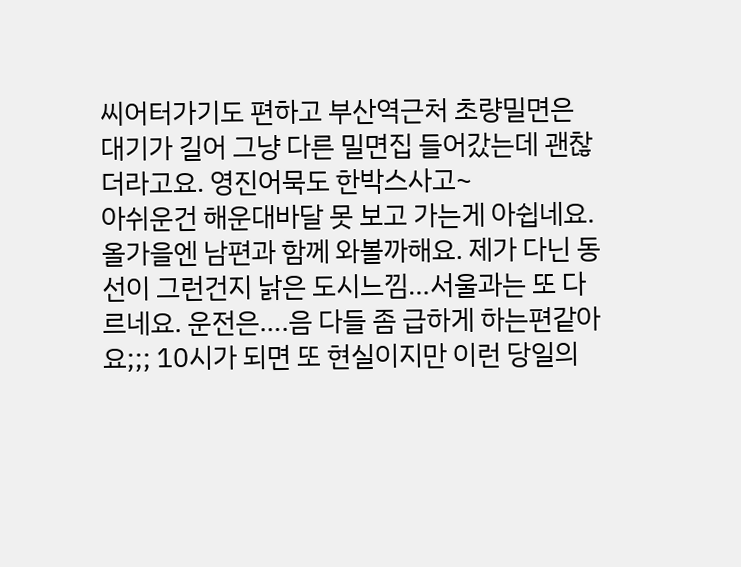씨어터가기도 편하고 부산역근처 초량밀면은 대기가 길어 그냥 다른 밀면집 들어갔는데 괜찮더라고요. 영진어묵도 한박스사고~
아쉬운건 해운대바달 못 보고 가는게 아쉽네요.
올가을엔 남편과 함께 와볼까해요. 제가 다닌 동선이 그런건지 낡은 도시느낌…서울과는 또 다르네요. 운전은….음 다들 좀 급하게 하는편같아요;;; 10시가 되면 또 현실이지만 이런 당일의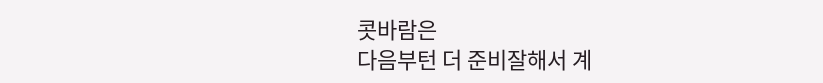콧바람은
다음부턴 더 준비잘해서 계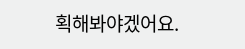획해봐야겠어요.